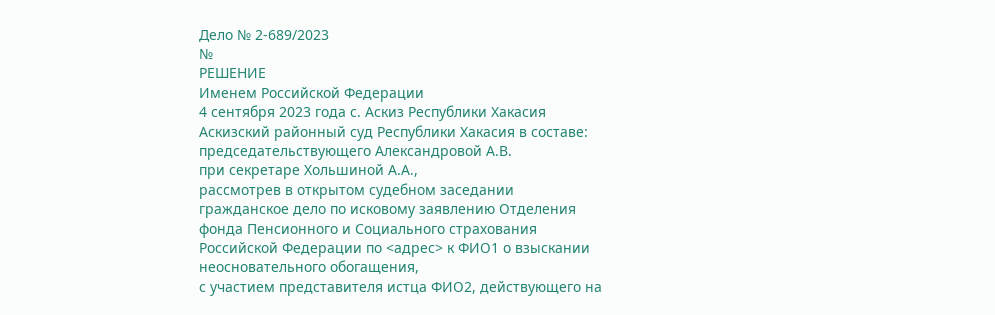Дело № 2-689/2023
№
РЕШЕНИЕ
Именем Российской Федерации
4 сентября 2023 года с. Аскиз Республики Хакасия
Аскизский районный суд Республики Хакасия в составе:
председательствующего Александровой А.В.
при секретаре Хольшиной А.А.,
рассмотрев в открытом судебном заседании гражданское дело по исковому заявлению Отделения фонда Пенсионного и Социального страхования Российской Федерации по <адрес> к ФИО1 о взыскании неосновательного обогащения,
с участием представителя истца ФИО2, действующего на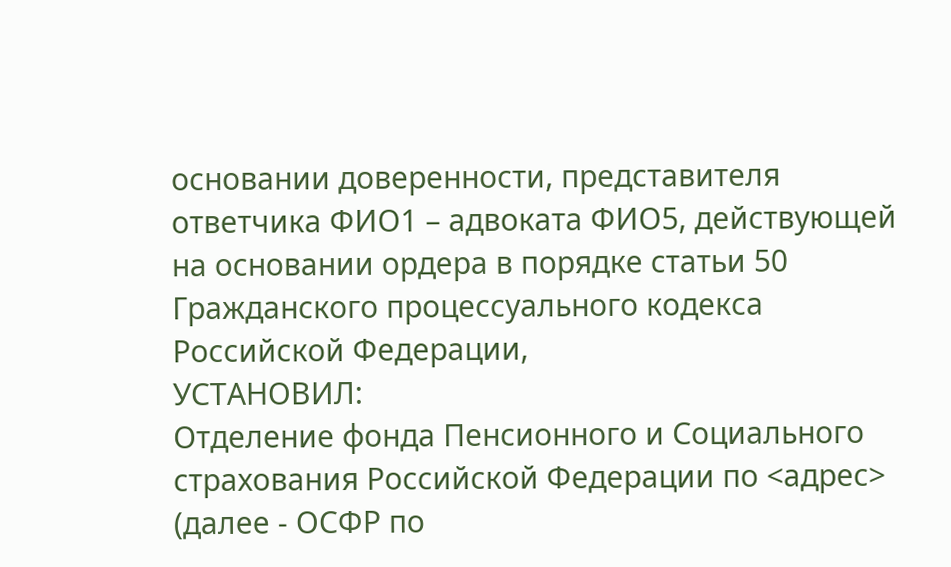основании доверенности, представителя ответчика ФИО1 – адвоката ФИО5, действующей на основании ордера в порядке статьи 50 Гражданского процессуального кодекса Российской Федерации,
УСТАНОВИЛ:
Отделение фонда Пенсионного и Социального страхования Российской Федерации по <адрес> (далее - ОСФР по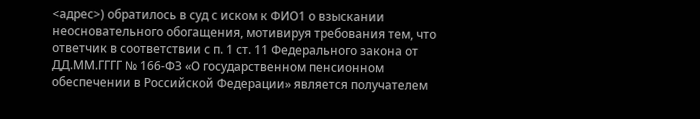<адрес>) обратилось в суд с иском к ФИО1 о взыскании неосновательного обогащения, мотивируя требования тем, что ответчик в соответствии с п. 1 ст. 11 Федерального закона от ДД.ММ.ГГГГ № 166-ФЗ «О государственном пенсионном обеспечении в Российской Федерации» является получателем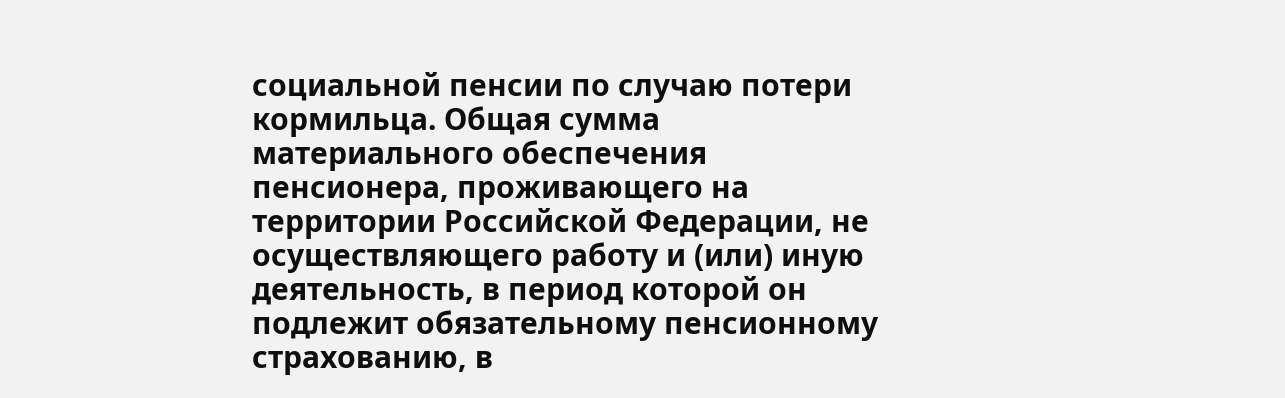социальной пенсии по случаю потери кормильца. Общая сумма материального обеспечения пенсионера, проживающего на территории Российской Федерации, не осуществляющего работу и (или) иную деятельность, в период которой он подлежит обязательному пенсионному страхованию, в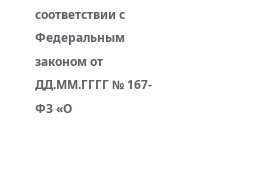соответствии с Федеральным законом от ДД.ММ.ГГГГ № 167-ФЗ «О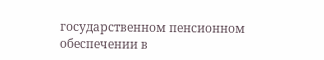государственном пенсионном обеспечении в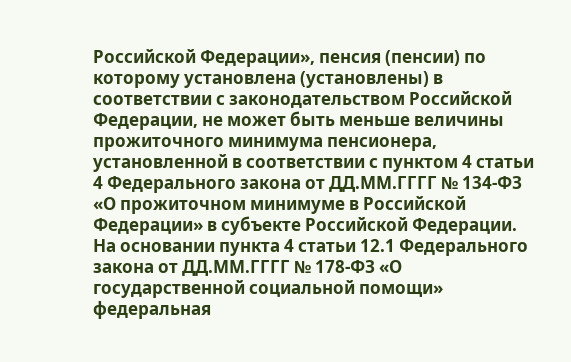Российской Федерации», пенсия (пенсии) по которому установлена (установлены) в соответствии с законодательством Российской Федерации, не может быть меньше величины прожиточного минимума пенсионера, установленной в соответствии с пунктом 4 статьи 4 Федерального закона от ДД.ММ.ГГГГ № 134-ФЗ «О прожиточном минимуме в Российской Федерации» в субъекте Российской Федерации. На основании пункта 4 статьи 12.1 Федерального закона от ДД.ММ.ГГГГ № 178-ФЗ «О государственной социальной помощи» федеральная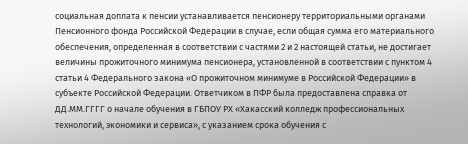социальная доплата к пенсии устанавливается пенсионеру территориальными органами Пенсионного фонда Российской Федерации в случае, если общая сумма его материального обеспечения, определенная в соответствии с частями 2 и 2 настоящей статьи, не достигает величины прожиточного минимума пенсионера, установленной в соответствии с пунктом 4 статьи 4 Федерального закона «О прожиточном минимуме в Российской Федерации» в субъекте Российской Федерации. Ответчиком в ПФР была предоставлена справка от ДД.ММ.ГГГГ о начале обучения в ГБПОУ РХ «Хакасский колледж профессиональных технологий, экономики и сервиса», с указанием срока обучения с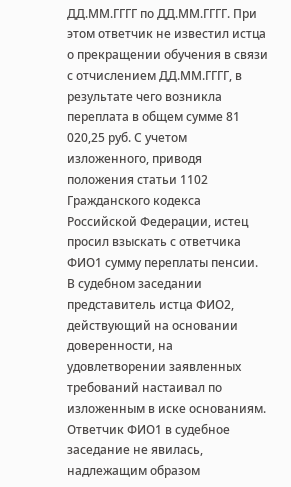ДД.ММ.ГГГГ по ДД.ММ.ГГГГ. При этом ответчик не известил истца о прекращении обучения в связи с отчислением ДД.ММ.ГГГГ, в результате чего возникла переплата в общем сумме 81 020,25 руб. С учетом изложенного, приводя положения статьи 1102 Гражданского кодекса Российской Федерации, истец просил взыскать с ответчика ФИО1 сумму переплаты пенсии.
В судебном заседании представитель истца ФИО2, действующий на основании доверенности, на удовлетворении заявленных требований настаивал по изложенным в иске основаниям.
Ответчик ФИО1 в судебное заседание не явилась, надлежащим образом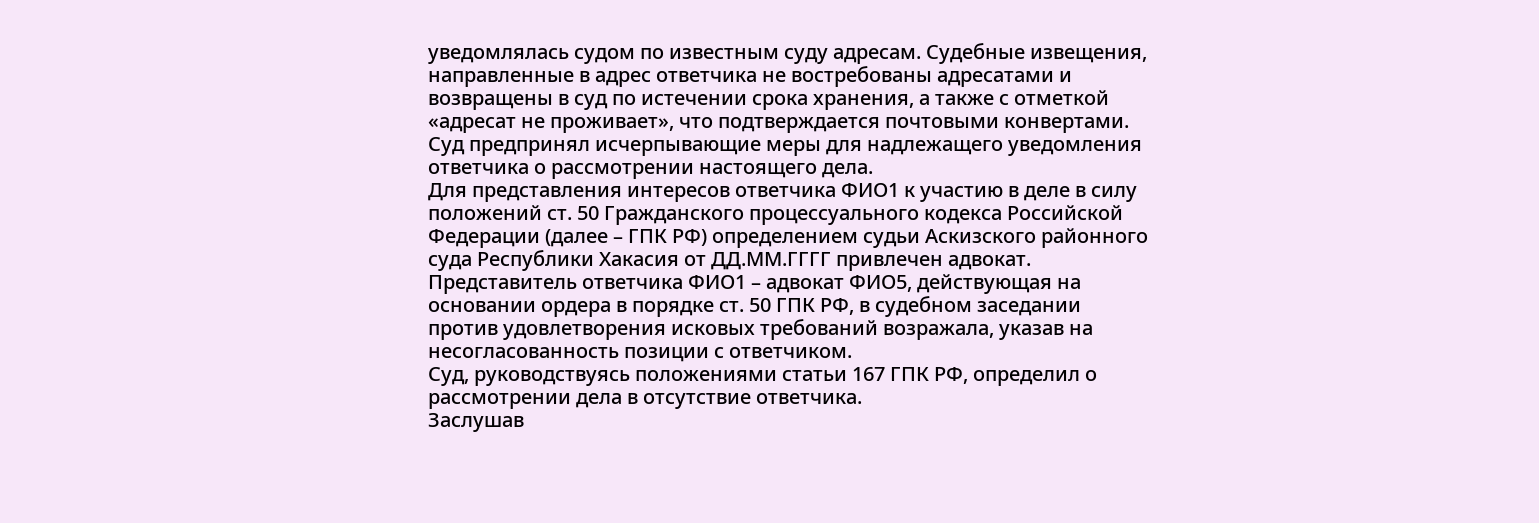уведомлялась судом по известным суду адресам. Судебные извещения, направленные в адрес ответчика не востребованы адресатами и возвращены в суд по истечении срока хранения, а также с отметкой «адресат не проживает», что подтверждается почтовыми конвертами. Суд предпринял исчерпывающие меры для надлежащего уведомления ответчика о рассмотрении настоящего дела.
Для представления интересов ответчика ФИО1 к участию в деле в силу положений ст. 50 Гражданского процессуального кодекса Российской Федерации (далее – ГПК РФ) определением судьи Аскизского районного суда Республики Хакасия от ДД.ММ.ГГГГ привлечен адвокат.
Представитель ответчика ФИО1 – адвокат ФИО5, действующая на основании ордера в порядке ст. 50 ГПК РФ, в судебном заседании против удовлетворения исковых требований возражала, указав на несогласованность позиции с ответчиком.
Суд, руководствуясь положениями статьи 167 ГПК РФ, определил о рассмотрении дела в отсутствие ответчика.
Заслушав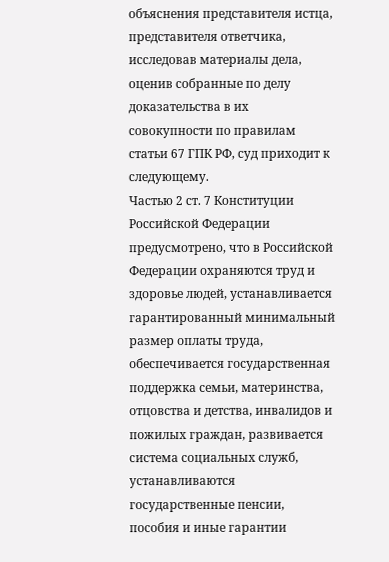объяснения представителя истца, представителя ответчика, исследовав материалы дела, оценив собранные по делу доказательства в их совокупности по правилам статьи 67 ГПК РФ, суд приходит к следующему.
Частью 2 ст. 7 Конституции Российской Федерации предусмотрено, что в Российской Федерации охраняются труд и здоровье людей, устанавливается гарантированный минимальный размер оплаты труда, обеспечивается государственная поддержка семьи, материнства, отцовства и детства, инвалидов и пожилых граждан, развивается система социальных служб, устанавливаются государственные пенсии, пособия и иные гарантии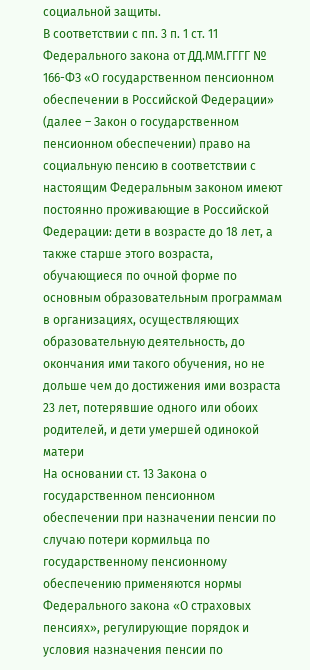социальной защиты.
В соответствии с пп. 3 п. 1 ст. 11 Федерального закона от ДД.ММ.ГГГГ № 166-ФЗ «О государственном пенсионном обеспечении в Российской Федерации» (далее – Закон о государственном пенсионном обеспечении) право на социальную пенсию в соответствии с настоящим Федеральным законом имеют постоянно проживающие в Российской Федерации: дети в возрасте до 18 лет, а также старше этого возраста, обучающиеся по очной форме по основным образовательным программам в организациях, осуществляющих образовательную деятельность, до окончания ими такого обучения, но не дольше чем до достижения ими возраста 23 лет, потерявшие одного или обоих родителей, и дети умершей одинокой матери
На основании ст. 13 Закона о государственном пенсионном обеспечении при назначении пенсии по случаю потери кормильца по государственному пенсионному обеспечению применяются нормы Федерального закона «О страховых пенсиях», регулирующие порядок и условия назначения пенсии по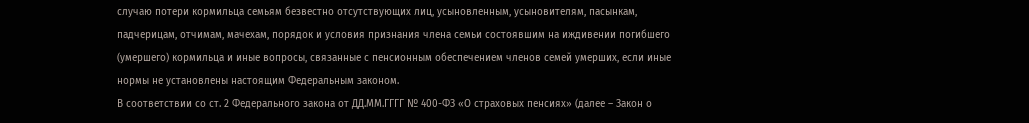случаю потери кормильца семьям безвестно отсутствующих лиц, усыновленным, усыновителям, пасынкам, падчерицам, отчимам, мачехам, порядок и условия признания члена семьи состоявшим на иждивении погибшего (умершего) кормильца и иные вопросы, связанные с пенсионным обеспечением членов семей умерших, если иные нормы не установлены настоящим Федеральным законом.
В соответствии со ст. 2 Федерального закона от ДД.ММ.ГГГГ № 400-ФЗ «О страховых пенсиях» (далее – Закон о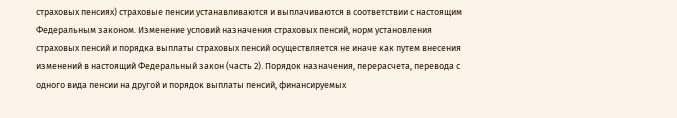страховых пенсиях) страховые пенсии устанавливаются и выплачиваются в соответствии с настоящим Федеральным законом. Изменение условий назначения страховых пенсий, норм установления страховых пенсий и порядка выплаты страховых пенсий осуществляется не иначе как путем внесения изменений в настоящий Федеральный закон (часть 2). Порядок назначения, перерасчета, перевода с одного вида пенсии на другой и порядок выплаты пенсий, финансируемых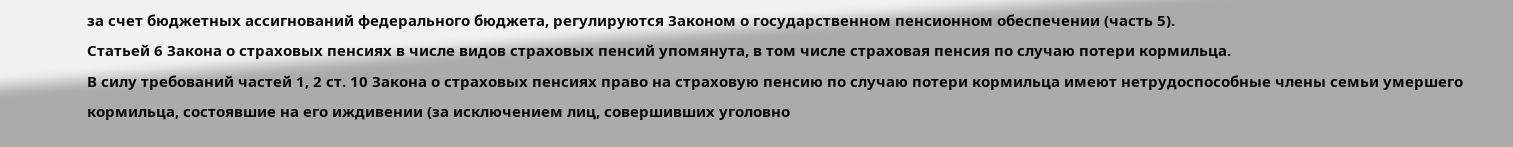за счет бюджетных ассигнований федерального бюджета, регулируются Законом о государственном пенсионном обеспечении (часть 5).
Статьей 6 Закона о страховых пенсиях в числе видов страховых пенсий упомянута, в том числе страховая пенсия по случаю потери кормильца.
В силу требований частей 1, 2 ст. 10 Закона о страховых пенсиях право на страховую пенсию по случаю потери кормильца имеют нетрудоспособные члены семьи умершего кормильца, состоявшие на его иждивении (за исключением лиц, совершивших уголовно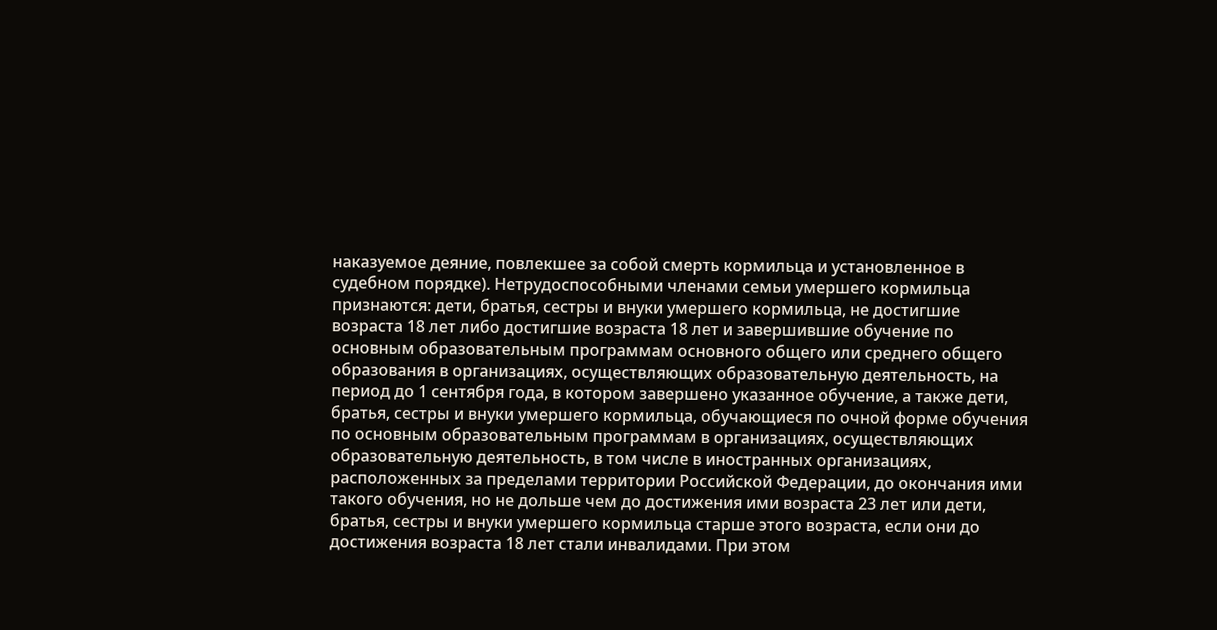наказуемое деяние, повлекшее за собой смерть кормильца и установленное в судебном порядке). Нетрудоспособными членами семьи умершего кормильца признаются: дети, братья, сестры и внуки умершего кормильца, не достигшие возраста 18 лет либо достигшие возраста 18 лет и завершившие обучение по основным образовательным программам основного общего или среднего общего образования в организациях, осуществляющих образовательную деятельность, на период до 1 сентября года, в котором завершено указанное обучение, а также дети, братья, сестры и внуки умершего кормильца, обучающиеся по очной форме обучения по основным образовательным программам в организациях, осуществляющих образовательную деятельность, в том числе в иностранных организациях, расположенных за пределами территории Российской Федерации, до окончания ими такого обучения, но не дольше чем до достижения ими возраста 23 лет или дети, братья, сестры и внуки умершего кормильца старше этого возраста, если они до достижения возраста 18 лет стали инвалидами. При этом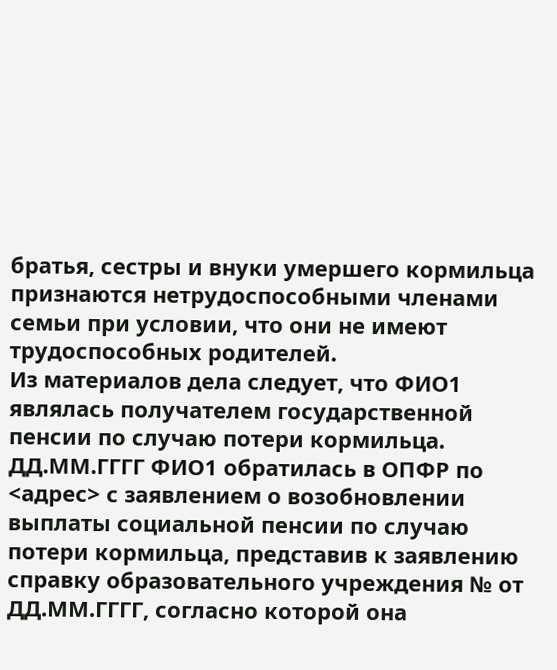братья, сестры и внуки умершего кормильца признаются нетрудоспособными членами семьи при условии, что они не имеют трудоспособных родителей.
Из материалов дела следует, что ФИО1 являлась получателем государственной пенсии по случаю потери кормильца.
ДД.ММ.ГГГГ ФИО1 обратилась в ОПФР по <адрес> с заявлением о возобновлении выплаты социальной пенсии по случаю потери кормильца, представив к заявлению справку образовательного учреждения № от ДД.ММ.ГГГГ, согласно которой она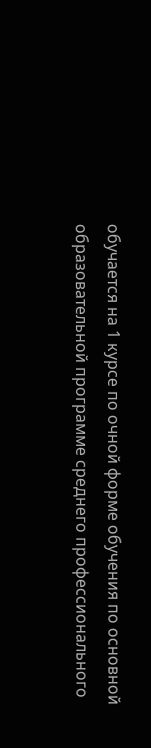обучается на 1 курсе по очной форме обучения по основной образовательной программе среднего профессионального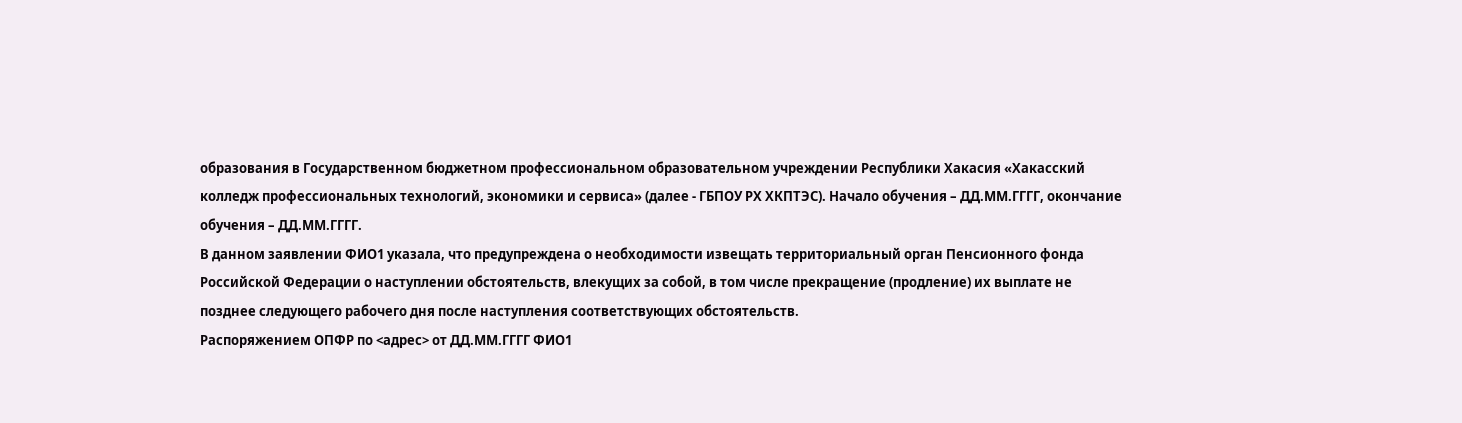образования в Государственном бюджетном профессиональном образовательном учреждении Республики Хакасия «Хакасский колледж профессиональных технологий, экономики и сервиса» (далее - ГБПОУ РХ ХКПТЭС). Начало обучения – ДД.ММ.ГГГГ, окончание обучения – ДД.ММ.ГГГГ.
В данном заявлении ФИО1 указала, что предупреждена о необходимости извещать территориальный орган Пенсионного фонда Российской Федерации о наступлении обстоятельств, влекущих за собой, в том числе прекращение (продление) их выплате не позднее следующего рабочего дня после наступления соответствующих обстоятельств.
Распоряжением ОПФР по <адрес> от ДД.ММ.ГГГГ ФИО1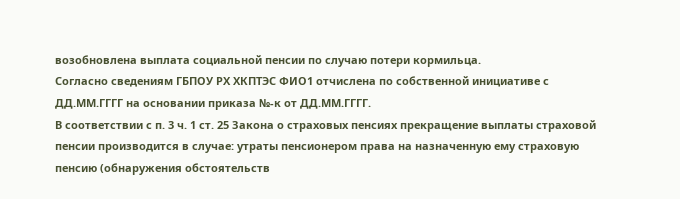возобновлена выплата социальной пенсии по случаю потери кормильца.
Согласно сведениям ГБПОУ РХ ХКПТЭС ФИО1 отчислена по собственной инициативе с ДД.ММ.ГГГГ на основании приказа №-к от ДД.ММ.ГГГГ.
В соответствии с п. 3 ч. 1 ст. 25 Закона о страховых пенсиях прекращение выплаты страховой пенсии производится в случае: утраты пенсионером права на назначенную ему страховую пенсию (обнаружения обстоятельств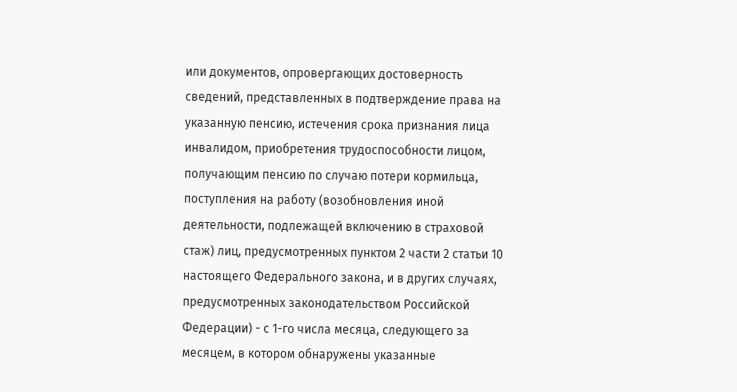или документов, опровергающих достоверность сведений, представленных в подтверждение права на указанную пенсию, истечения срока признания лица инвалидом, приобретения трудоспособности лицом, получающим пенсию по случаю потери кормильца, поступления на работу (возобновления иной деятельности, подлежащей включению в страховой стаж) лиц, предусмотренных пунктом 2 части 2 статьи 10 настоящего Федерального закона, и в других случаях, предусмотренных законодательством Российской Федерации) - с 1-го числа месяца, следующего за месяцем, в котором обнаружены указанные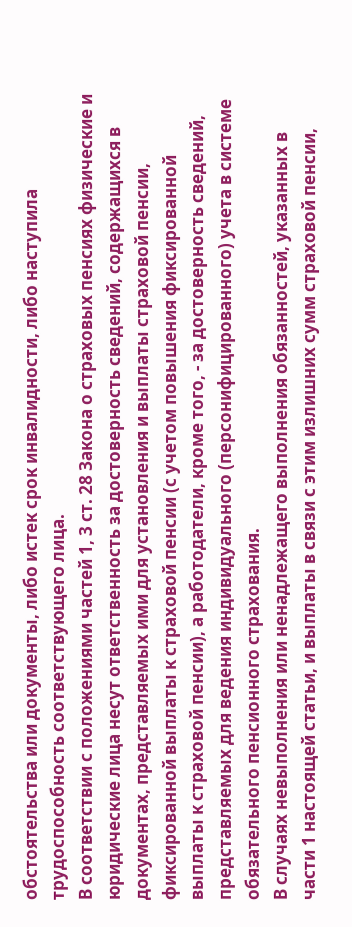обстоятельства или документы, либо истек срок инвалидности, либо наступила трудоспособность соответствующего лица.
В соответствии с положениями частей 1, 3 ст. 28 Закона о страховых пенсиях физические и юридические лица несут ответственность за достоверность сведений, содержащихся в документах, представляемых ими для установления и выплаты страховой пенсии, фиксированной выплаты к страховой пенсии (с учетом повышения фиксированной выплаты к страховой пенсии), а работодатели, кроме того, - за достоверность сведений, представляемых для ведения индивидуального (персонифицированного) учета в системе обязательного пенсионного страхования.
В случаях невыполнения или ненадлежащего выполнения обязанностей, указанных в части 1 настоящей статьи, и выплаты в связи с этим излишних сумм страховой пенсии,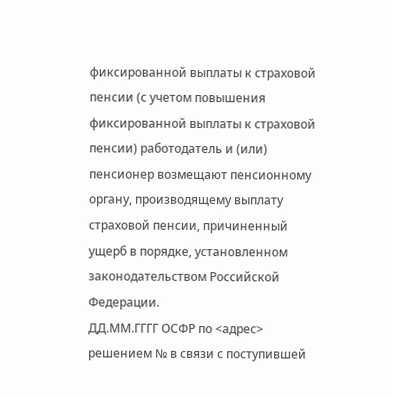фиксированной выплаты к страховой пенсии (с учетом повышения фиксированной выплаты к страховой пенсии) работодатель и (или) пенсионер возмещают пенсионному органу, производящему выплату страховой пенсии, причиненный ущерб в порядке, установленном законодательством Российской Федерации.
ДД.ММ.ГГГГ ОСФР по <адрес> решением № в связи с поступившей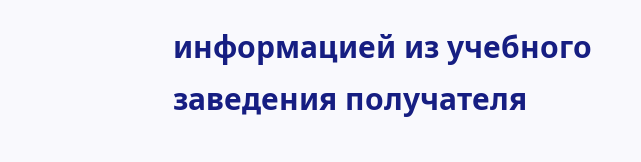информацией из учебного заведения получателя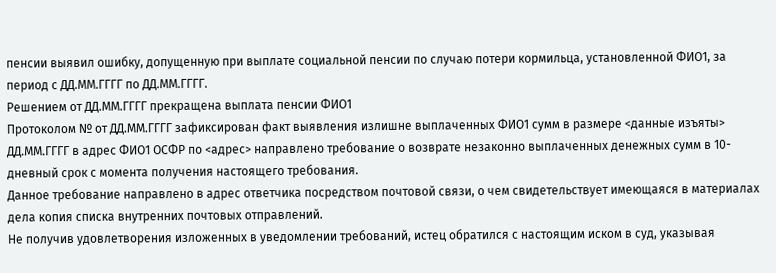пенсии выявил ошибку, допущенную при выплате социальной пенсии по случаю потери кормильца, установленной ФИО1, за период с ДД.ММ.ГГГГ по ДД.ММ.ГГГГ.
Решением от ДД.ММ.ГГГГ прекращена выплата пенсии ФИО1
Протоколом № от ДД.ММ.ГГГГ зафиксирован факт выявления излишне выплаченных ФИО1 сумм в размере <данные изъяты>
ДД.ММ.ГГГГ в адрес ФИО1 ОСФР по <адрес> направлено требование о возврате незаконно выплаченных денежных сумм в 10-дневный срок с момента получения настоящего требования.
Данное требование направлено в адрес ответчика посредством почтовой связи, о чем свидетельствует имеющаяся в материалах дела копия списка внутренних почтовых отправлений.
Не получив удовлетворения изложенных в уведомлении требований, истец обратился с настоящим иском в суд, указывая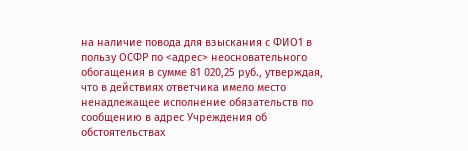на наличие повода для взыскания с ФИО1 в пользу ОСФР по <адрес> неосновательного обогащения в сумме 81 020,25 руб., утверждая, что в действиях ответчика имело место ненадлежащее исполнение обязательств по сообщению в адрес Учреждения об обстоятельствах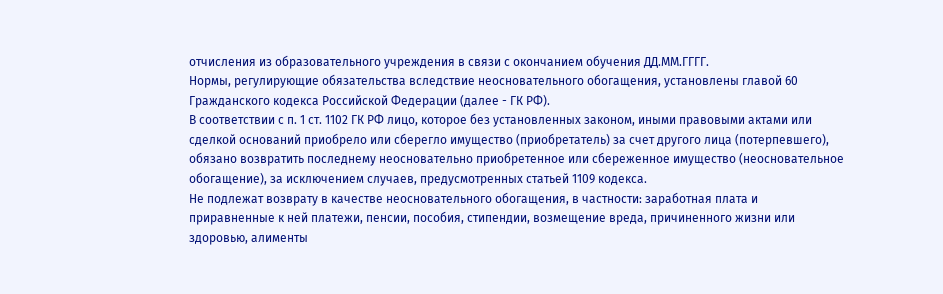отчисления из образовательного учреждения в связи с окончанием обучения ДД.ММ.ГГГГ.
Нормы, регулирующие обязательства вследствие неосновательного обогащения, установлены главой 60 Гражданского кодекса Российской Федерации (далее - ГК РФ).
В соответствии с п. 1 ст. 1102 ГК РФ лицо, которое без установленных законом, иными правовыми актами или сделкой оснований приобрело или сберегло имущество (приобретатель) за счет другого лица (потерпевшего), обязано возвратить последнему неосновательно приобретенное или сбереженное имущество (неосновательное обогащение), за исключением случаев, предусмотренных статьей 1109 кодекса.
Не подлежат возврату в качестве неосновательного обогащения, в частности: заработная плата и приравненные к ней платежи, пенсии, пособия, стипендии, возмещение вреда, причиненного жизни или здоровью, алименты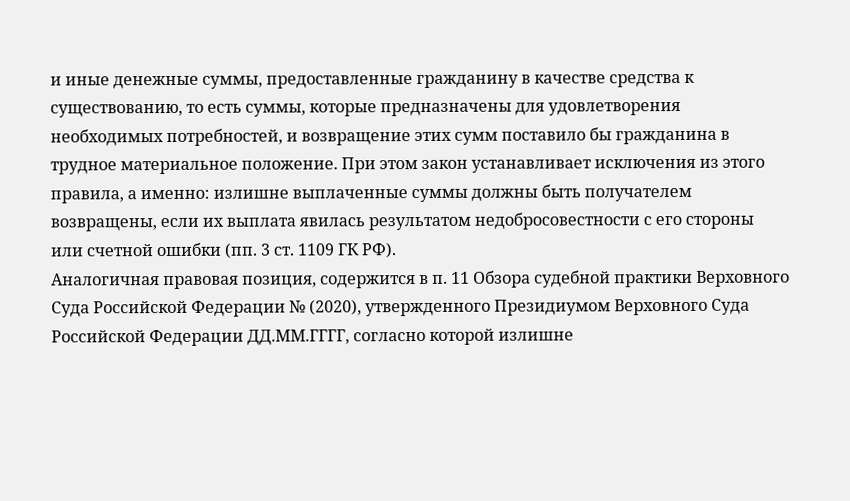и иные денежные суммы, предоставленные гражданину в качестве средства к существованию, то есть суммы, которые предназначены для удовлетворения необходимых потребностей, и возвращение этих сумм поставило бы гражданина в трудное материальное положение. При этом закон устанавливает исключения из этого правила, а именно: излишне выплаченные суммы должны быть получателем возвращены, если их выплата явилась результатом недобросовестности с его стороны или счетной ошибки (пп. 3 ст. 1109 ГК РФ).
Аналогичная правовая позиция, содержится в п. 11 Обзора судебной практики Верховного Суда Российской Федерации № (2020), утвержденного Президиумом Верховного Суда Российской Федерации ДД.ММ.ГГГГ, согласно которой излишне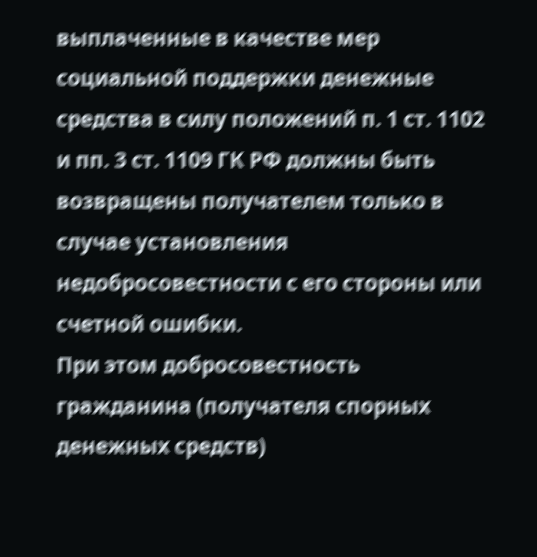выплаченные в качестве мер социальной поддержки денежные средства в силу положений п. 1 ст. 1102 и пп. 3 ст. 1109 ГК РФ должны быть возвращены получателем только в случае установления недобросовестности с его стороны или счетной ошибки.
При этом добросовестность гражданина (получателя спорных денежных средств)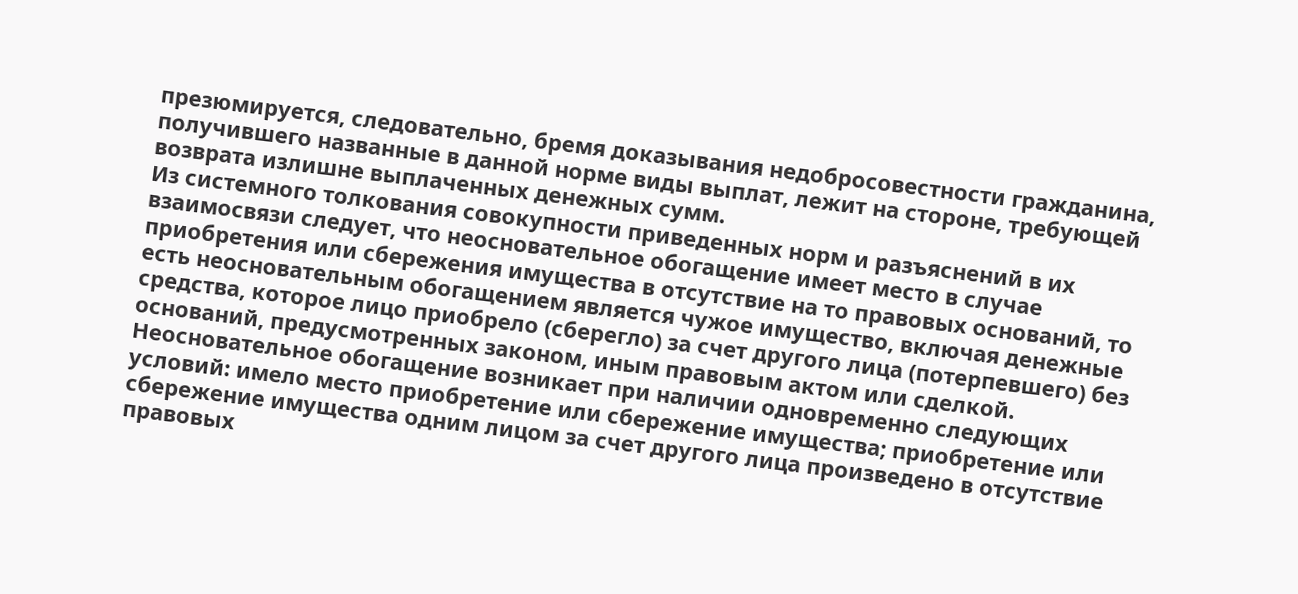презюмируется, следовательно, бремя доказывания недобросовестности гражданина, получившего названные в данной норме виды выплат, лежит на стороне, требующей возврата излишне выплаченных денежных сумм.
Из системного толкования совокупности приведенных норм и разъяснений в их взаимосвязи следует, что неосновательное обогащение имеет место в случае приобретения или сбережения имущества в отсутствие на то правовых оснований, то есть неосновательным обогащением является чужое имущество, включая денежные средства, которое лицо приобрело (сберегло) за счет другого лица (потерпевшего) без оснований, предусмотренных законом, иным правовым актом или сделкой. Неосновательное обогащение возникает при наличии одновременно следующих условий: имело место приобретение или сбережение имущества; приобретение или сбережение имущества одним лицом за счет другого лица произведено в отсутствие правовых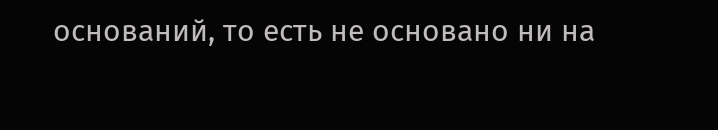оснований, то есть не основано ни на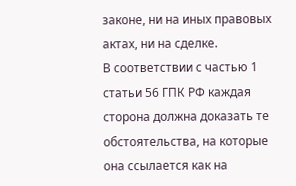законе, ни на иных правовых актах, ни на сделке.
В соответствии с частью 1 статьи 56 ГПК РФ каждая сторона должна доказать те обстоятельства, на которые она ссылается как на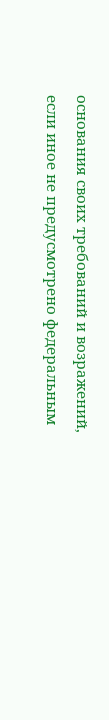основания своих требований и возражений, если иное не предусмотрено федеральным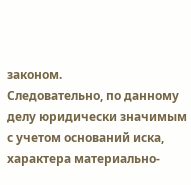законом.
Следовательно, по данному делу юридически значимым с учетом оснований иска, характера материально-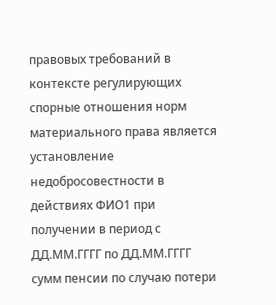правовых требований в контексте регулирующих спорные отношения норм материального права является установление недобросовестности в действиях ФИО1 при получении в период с ДД.ММ.ГГГГ по ДД.ММ.ГГГГ сумм пенсии по случаю потери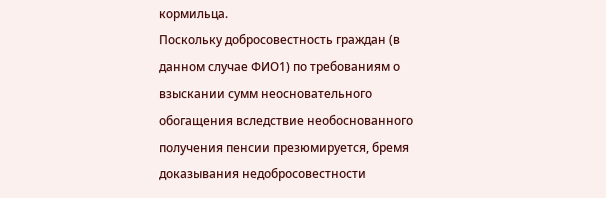кормильца.
Поскольку добросовестность граждан (в данном случае ФИО1) по требованиям о взыскании сумм неосновательного обогащения вследствие необоснованного получения пенсии презюмируется, бремя доказывания недобросовестности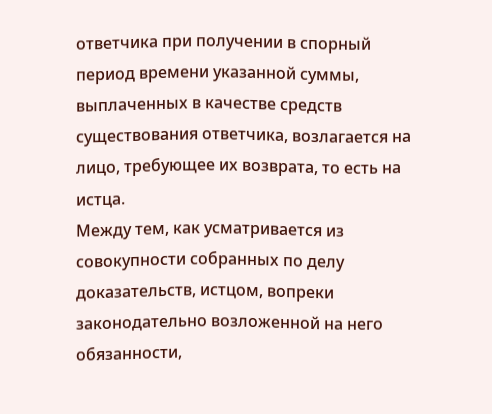ответчика при получении в спорный период времени указанной суммы, выплаченных в качестве средств существования ответчика, возлагается на лицо, требующее их возврата, то есть на истца.
Между тем, как усматривается из совокупности собранных по делу доказательств, истцом, вопреки законодательно возложенной на него обязанности,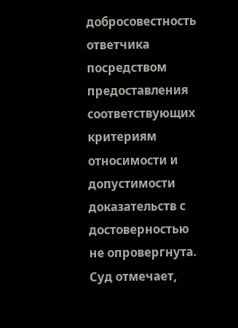добросовестность ответчика посредством предоставления соответствующих критериям относимости и допустимости доказательств с достоверностью не опровергнута.
Суд отмечает,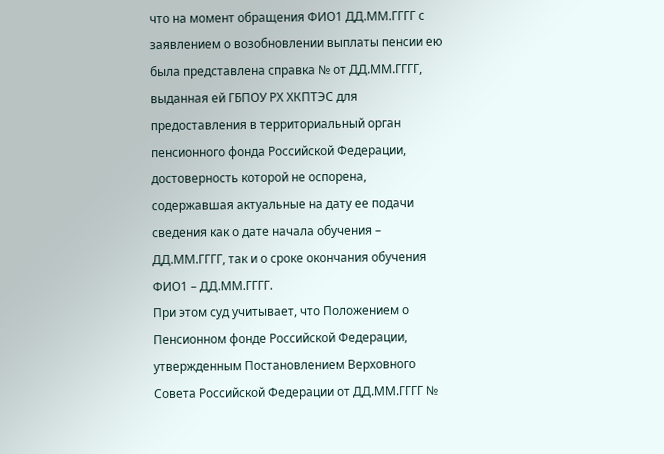что на момент обращения ФИО1 ДД.ММ.ГГГГ с заявлением о возобновлении выплаты пенсии ею была представлена справка № от ДД.ММ.ГГГГ, выданная ей ГБПОУ РХ ХКПТЭС для предоставления в территориальный орган пенсионного фонда Российской Федерации, достоверность которой не оспорена, содержавшая актуальные на дату ее подачи сведения как о дате начала обучения – ДД.ММ.ГГГГ, так и о сроке окончания обучения ФИО1 – ДД.ММ.ГГГГ.
При этом суд учитывает, что Положением о Пенсионном фонде Российской Федерации, утвержденным Постановлением Верховного Совета Российской Федерации от ДД.ММ.ГГГГ №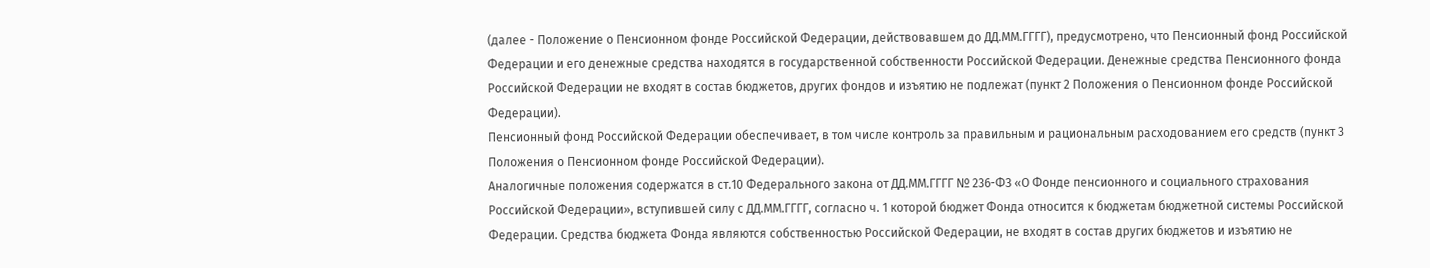(далее - Положение о Пенсионном фонде Российской Федерации, действовавшем до ДД.ММ.ГГГГ), предусмотрено, что Пенсионный фонд Российской Федерации и его денежные средства находятся в государственной собственности Российской Федерации. Денежные средства Пенсионного фонда Российской Федерации не входят в состав бюджетов, других фондов и изъятию не подлежат (пункт 2 Положения о Пенсионном фонде Российской Федерации).
Пенсионный фонд Российской Федерации обеспечивает, в том числе контроль за правильным и рациональным расходованием его средств (пункт 3 Положения о Пенсионном фонде Российской Федерации).
Аналогичные положения содержатся в ст.10 Федерального закона от ДД.ММ.ГГГГ № 236-ФЗ «О Фонде пенсионного и социального страхования Российской Федерации», вступившей силу с ДД.ММ.ГГГГ, согласно ч. 1 которой бюджет Фонда относится к бюджетам бюджетной системы Российской Федерации. Средства бюджета Фонда являются собственностью Российской Федерации, не входят в состав других бюджетов и изъятию не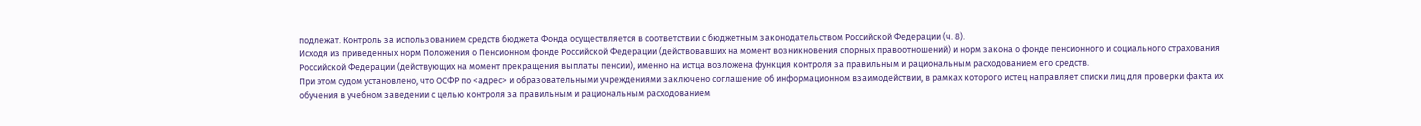подлежат. Контроль за использованием средств бюджета Фонда осуществляется в соответствии с бюджетным законодательством Российской Федерации (ч. 8).
Исходя из приведенных норм Положения о Пенсионном фонде Российской Федерации (действовавших на момент возникновения спорных правоотношений) и норм закона о фонде пенсионного и социального страхования Российской Федерации (действующих на момент прекращения выплаты пенсии), именно на истца возложена функция контроля за правильным и рациональным расходованием его средств.
При этом судом установлено, что ОСФР по <адрес> и образовательными учреждениями заключено соглашение об информационном взаимодействии, в рамках которого истец направляет списки лиц для проверки факта их обучения в учебном заведении с целью контроля за правильным и рациональным расходованием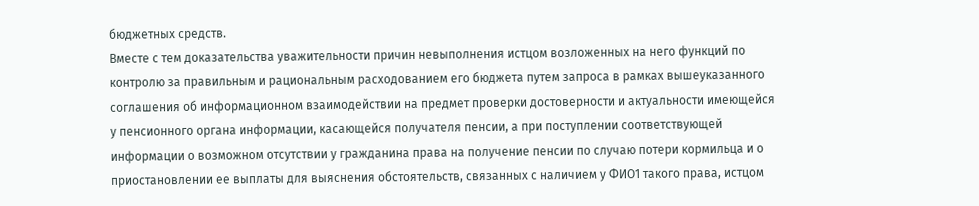бюджетных средств.
Вместе с тем доказательства уважительности причин невыполнения истцом возложенных на него функций по контролю за правильным и рациональным расходованием его бюджета путем запроса в рамках вышеуказанного соглашения об информационном взаимодействии на предмет проверки достоверности и актуальности имеющейся у пенсионного органа информации, касающейся получателя пенсии, а при поступлении соответствующей информации о возможном отсутствии у гражданина права на получение пенсии по случаю потери кормильца и о приостановлении ее выплаты для выяснения обстоятельств, связанных с наличием у ФИО1 такого права, истцом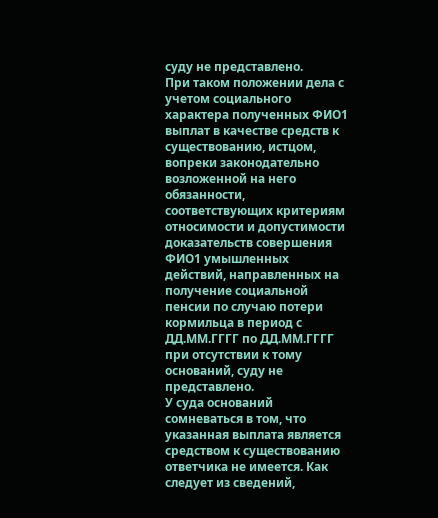суду не представлено.
При таком положении дела с учетом социального характера полученных ФИО1 выплат в качестве средств к существованию, истцом, вопреки законодательно возложенной на него обязанности, соответствующих критериям относимости и допустимости доказательств совершения ФИО1 умышленных действий, направленных на получение социальной пенсии по случаю потери кормильца в период с ДД.ММ.ГГГГ по ДД.ММ.ГГГГ при отсутствии к тому оснований, суду не представлено.
У суда оснований сомневаться в том, что указанная выплата является средством к существованию ответчика не имеется. Как следует из сведений,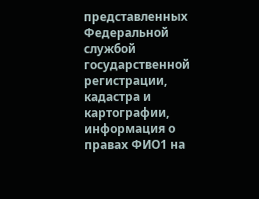представленных Федеральной службой государственной регистрации, кадастра и картографии, информация о правах ФИО1 на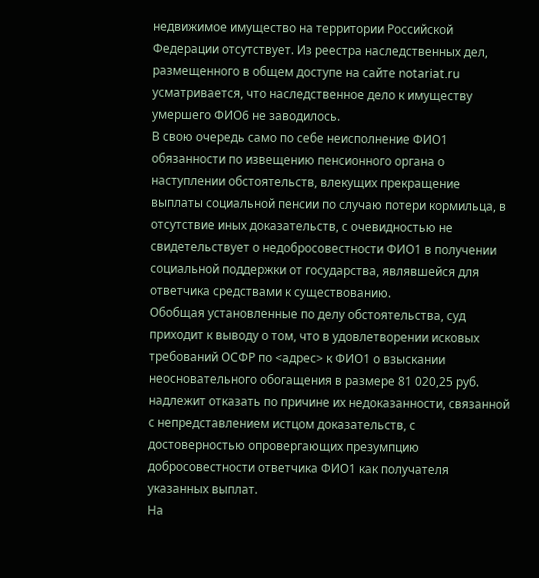недвижимое имущество на территории Российской Федерации отсутствует. Из реестра наследственных дел, размещенного в общем доступе на сайте notariat.ru усматривается, что наследственное дело к имуществу умершего ФИО6 не заводилось.
В свою очередь само по себе неисполнение ФИО1 обязанности по извещению пенсионного органа о наступлении обстоятельств, влекущих прекращение выплаты социальной пенсии по случаю потери кормильца, в отсутствие иных доказательств, с очевидностью не свидетельствует о недобросовестности ФИО1 в получении социальной поддержки от государства, являвшейся для ответчика средствами к существованию.
Обобщая установленные по делу обстоятельства, суд приходит к выводу о том, что в удовлетворении исковых требований ОСФР по <адрес> к ФИО1 о взыскании неосновательного обогащения в размере 81 020,25 руб. надлежит отказать по причине их недоказанности, связанной с непредставлением истцом доказательств, с достоверностью опровергающих презумпцию добросовестности ответчика ФИО1 как получателя указанных выплат.
На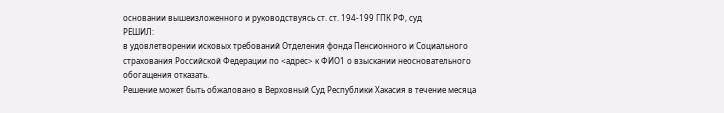основании вышеизложенного и руководствуясь ст. ст. 194-199 ГПК РФ, суд
РЕШИЛ:
в удовлетворении исковых требований Отделения фонда Пенсионного и Социального страхования Российской Федерации по <адрес> к ФИО1 о взыскании неосновательного обогащения отказать.
Решение может быть обжаловано в Верховный Суд Республики Хакасия в течение месяца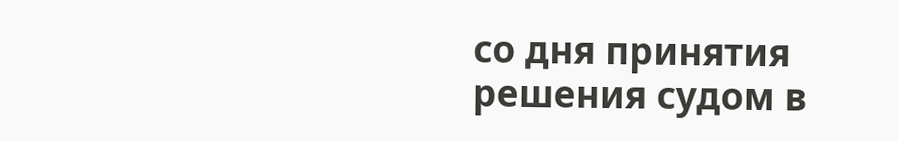со дня принятия решения судом в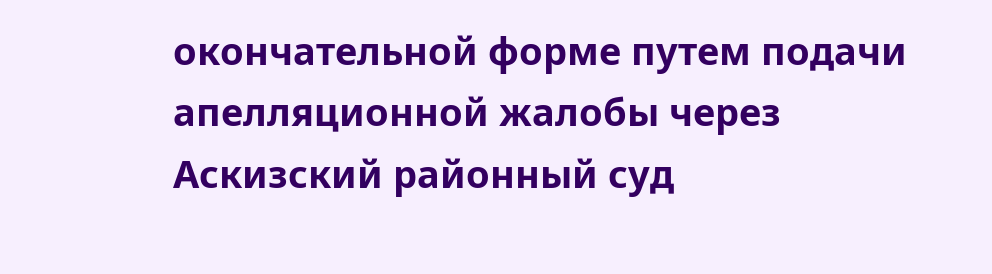окончательной форме путем подачи апелляционной жалобы через Аскизский районный суд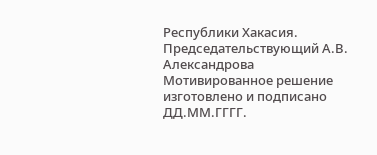Республики Хакасия.
Председательствующий А.В. Александрова
Мотивированное решение изготовлено и подписано ДД.ММ.ГГГГ.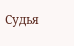Судья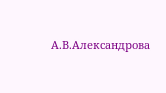А.В.Александрова